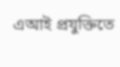এআই প্রযুক্তিতে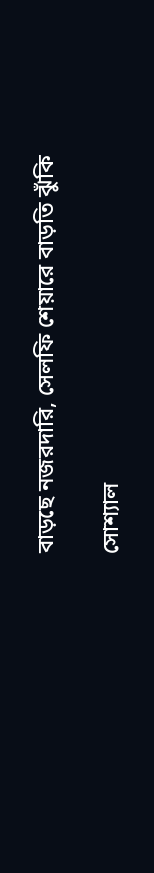বাড়ছে নজরদারি, সেলফি শেয়ারে বাড়তি ঝুঁকি

সোশ্যাল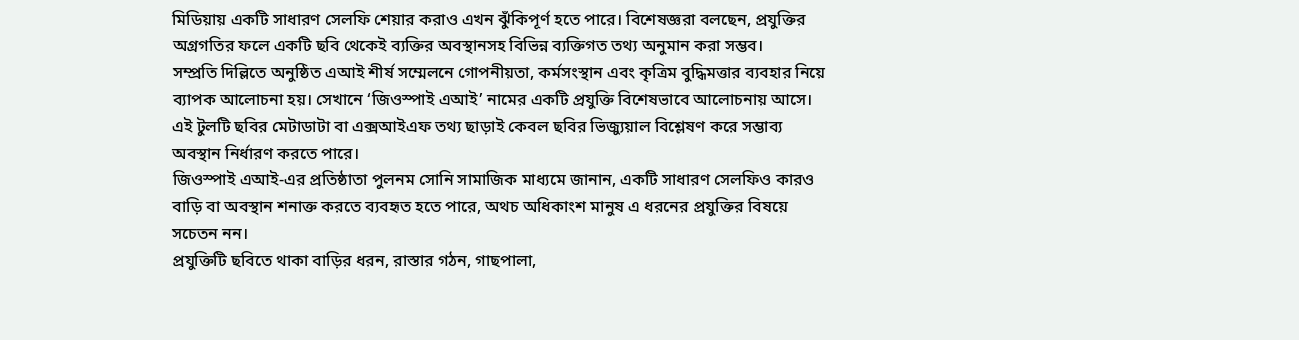মিডিয়ায় একটি সাধারণ সেলফি শেয়ার করাও এখন ঝুঁকিপূর্ণ হতে পারে। বিশেষজ্ঞরা বলছেন, প্রযুক্তির অগ্রগতির ফলে একটি ছবি থেকেই ব্যক্তির অবস্থানসহ বিভিন্ন ব্যক্তিগত তথ্য অনুমান করা সম্ভব।
সম্প্রতি দিল্লিতে অনুষ্ঠিত এআই শীর্ষ সম্মেলনে গোপনীয়তা, কর্মসংস্থান এবং কৃত্রিম বুদ্ধিমত্তার ব্যবহার নিয়ে ব্যাপক আলোচনা হয়। সেখানে ‘জিওস্পাই এআই’ নামের একটি প্রযুক্তি বিশেষভাবে আলোচনায় আসে। এই টুলটি ছবির মেটাডাটা বা এক্সআইএফ তথ্য ছাড়াই কেবল ছবির ভিজ্যুয়াল বিশ্লেষণ করে সম্ভাব্য অবস্থান নির্ধারণ করতে পারে।
জিওস্পাই এআই-এর প্রতিষ্ঠাতা পুলনম সোনি সামাজিক মাধ্যমে জানান, একটি সাধারণ সেলফিও কারও বাড়ি বা অবস্থান শনাক্ত করতে ব্যবহৃত হতে পারে, অথচ অধিকাংশ মানুষ এ ধরনের প্রযুক্তির বিষয়ে সচেতন নন।
প্রযুক্তিটি ছবিতে থাকা বাড়ির ধরন, রাস্তার গঠন, গাছপালা,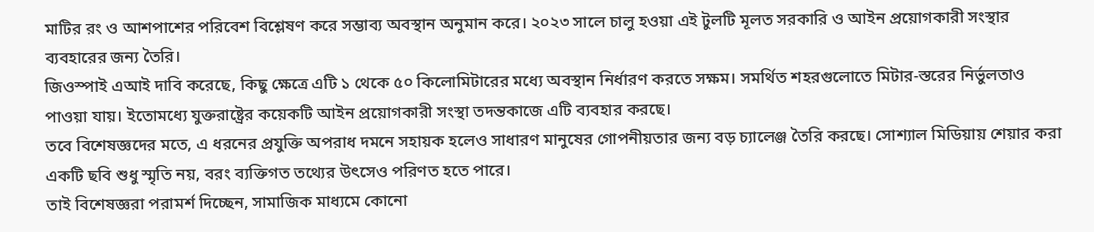মাটির রং ও আশপাশের পরিবেশ বিশ্লেষণ করে সম্ভাব্য অবস্থান অনুমান করে। ২০২৩ সালে চালু হওয়া এই টুলটি মূলত সরকারি ও আইন প্রয়োগকারী সংস্থার ব্যবহারের জন্য তৈরি।
জিওস্পাই এআই দাবি করেছে, কিছু ক্ষেত্রে এটি ১ থেকে ৫০ কিলোমিটারের মধ্যে অবস্থান নির্ধারণ করতে সক্ষম। সমর্থিত শহরগুলোতে মিটার-স্তরের নির্ভুলতাও পাওয়া যায়। ইতোমধ্যে যুক্তরাষ্ট্রের কয়েকটি আইন প্রয়োগকারী সংস্থা তদন্তকাজে এটি ব্যবহার করছে।
তবে বিশেষজ্ঞদের মতে, এ ধরনের প্রযুক্তি অপরাধ দমনে সহায়ক হলেও সাধারণ মানুষের গোপনীয়তার জন্য বড় চ্যালেঞ্জ তৈরি করছে। সোশ্যাল মিডিয়ায় শেয়ার করা একটি ছবি শুধু স্মৃতি নয়, বরং ব্যক্তিগত তথ্যের উৎসেও পরিণত হতে পারে।
তাই বিশেষজ্ঞরা পরামর্শ দিচ্ছেন, সামাজিক মাধ্যমে কোনো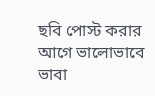ছবি পোস্ট করার আগে ভালোভাবে ভাবা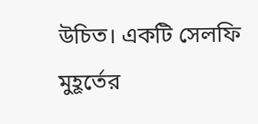উচিত। একটি সেলফি মুহূর্তের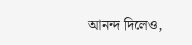আনন্দ দিলেও,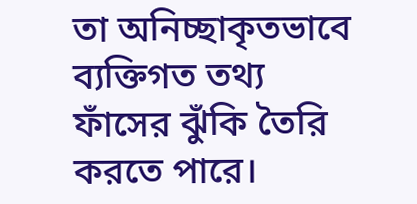তা অনিচ্ছাকৃতভাবে ব্যক্তিগত তথ্য ফাঁসের ঝুঁকি তৈরি করতে পারে।